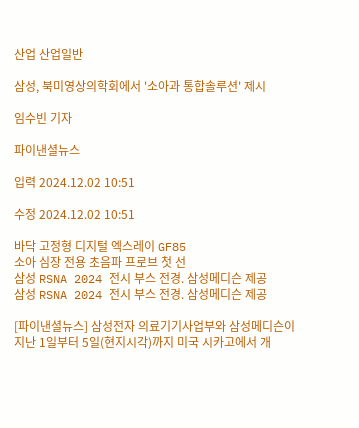산업 산업일반

삼성, 북미영상의학회에서 '소아과 통합솔루션' 제시

임수빈 기자

파이낸셜뉴스

입력 2024.12.02 10:51

수정 2024.12.02 10:51

바닥 고정형 디지털 엑스레이 GF85
소아 심장 전용 초음파 프로브 첫 선
삼성 RSNA 2024 전시 부스 전경. 삼성메디슨 제공
삼성 RSNA 2024 전시 부스 전경. 삼성메디슨 제공

[파이낸셜뉴스] 삼성전자 의료기기사업부와 삼성메디슨이 지난 1일부터 5일(현지시각)까지 미국 시카고에서 개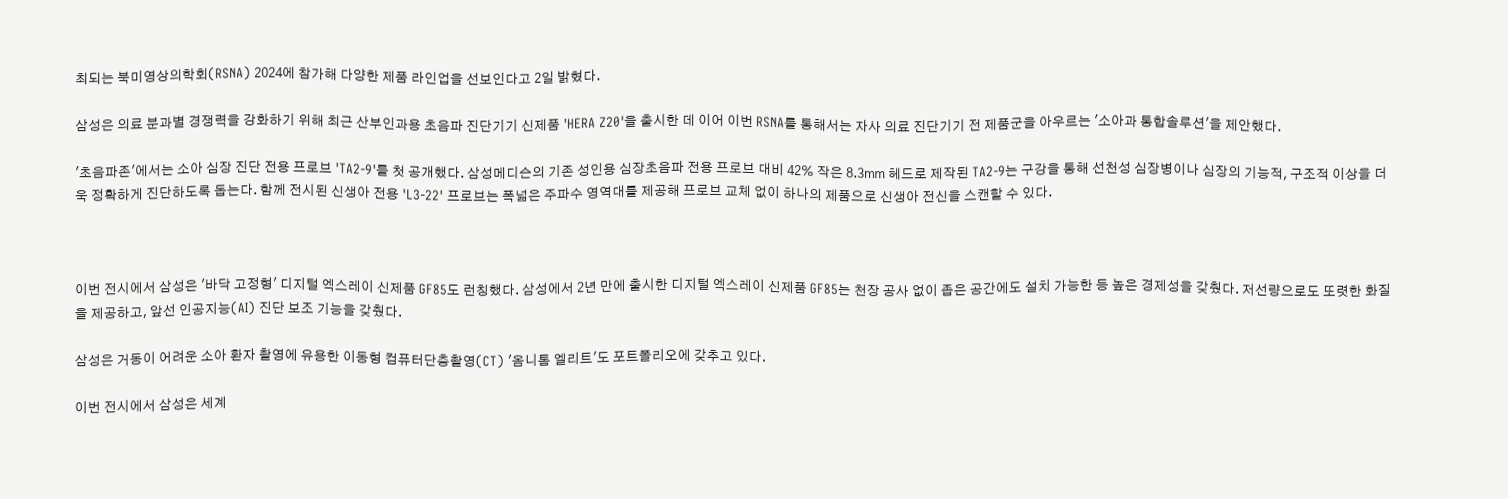최되는 북미영상의학회(RSNA) 2024에 참가해 다양한 제품 라인업을 선보인다고 2일 밝혔다.

삼성은 의료 분과별 경쟁력을 강화하기 위해 최근 산부인과용 초음파 진단기기 신제품 'HERA Z20'을 출시한 데 이어 이번 RSNA를 통해서는 자사 의료 진단기기 전 제품군을 아우르는 '소아과 통합솔루션'을 제안했다.

'초음파존'에서는 소아 심장 진단 전용 프로브 'TA2-9'를 첫 공개했다. 삼성메디슨의 기존 성인용 심장초음파 전용 프로브 대비 42% 작은 8.3㎜ 헤드로 제작된 TA2-9는 구강을 통해 선천성 심장병이나 심장의 기능적, 구조적 이상을 더욱 정확하게 진단하도록 돕는다. 함께 전시된 신생아 전용 'L3-22' 프로브는 폭넓은 주파수 영역대를 제공해 프로브 교체 없이 하나의 제품으로 신생아 전신을 스캔할 수 있다.



이번 전시에서 삼성은 '바닥 고정형' 디지털 엑스레이 신제품 GF85도 런칭했다. 삼성에서 2년 만에 출시한 디지털 엑스레이 신제품 GF85는 천장 공사 없이 좁은 공간에도 설치 가능한 등 높은 경제성을 갖췄다. 저선량으로도 또렷한 화질을 제공하고, 앞선 인공지능(AI) 진단 보조 기능을 갖췄다.

삼성은 거동이 어려운 소아 환자 촬영에 유용한 이동형 컴퓨터단층촬영(CT) '옴니톰 엘리트'도 포트폴리오에 갖추고 있다.

이번 전시에서 삼성은 세계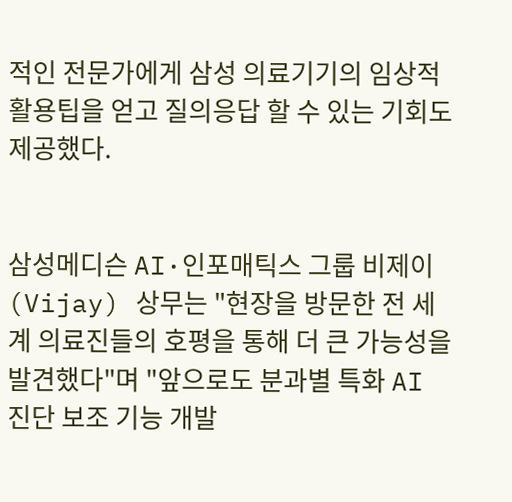적인 전문가에게 삼성 의료기기의 임상적 활용팁을 얻고 질의응답 할 수 있는 기회도 제공했다.


삼성메디슨 AI·인포매틱스 그룹 비제이(Vijay) 상무는 "현장을 방문한 전 세계 의료진들의 호평을 통해 더 큰 가능성을 발견했다"며 "앞으로도 분과별 특화 AI 진단 보조 기능 개발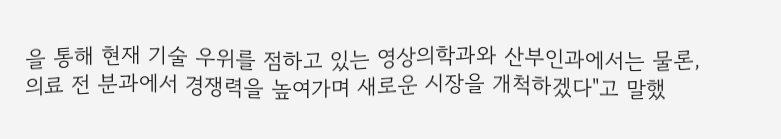을 통해 현재 기술 우위를 점하고 있는 영상의학과와 산부인과에서는 물론, 의료 전 분과에서 경쟁력을 높여가며 새로운 시장을 개척하겠다"고 말했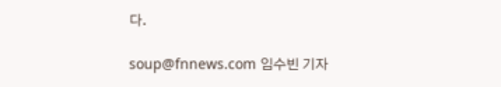다.

soup@fnnews.com 임수빈 기자